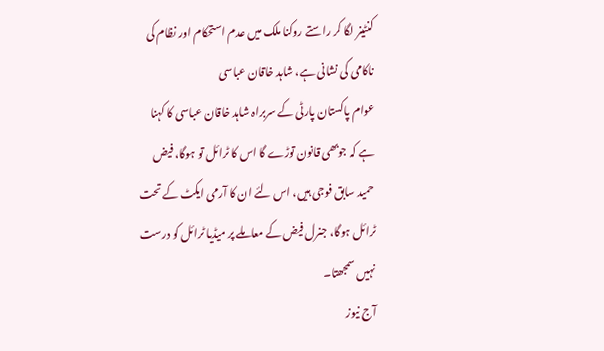کنٹینر لگا کر راستے روکنا ملک میں عدم استحکام اور نظام کی ناکامی کی نشانی ہے، شاہد خاقان عباسی
عوام پاکستان پارٹی کے سربراہ شاہد خاقان عباسی کا کہنا ہے کہ جوبھی قانون توڑے گا اس کا ٹرائل تو ہوگا، فیض حمید سابق فوجی ہیں، اس لئے ان کا آرمی ایکٹ کے تحت ٹرائل ہوگا، جنرل فیض کے معاملے پر میڈیا ٹرائل کو درست نہیں سمجھتا۔
آج نیوز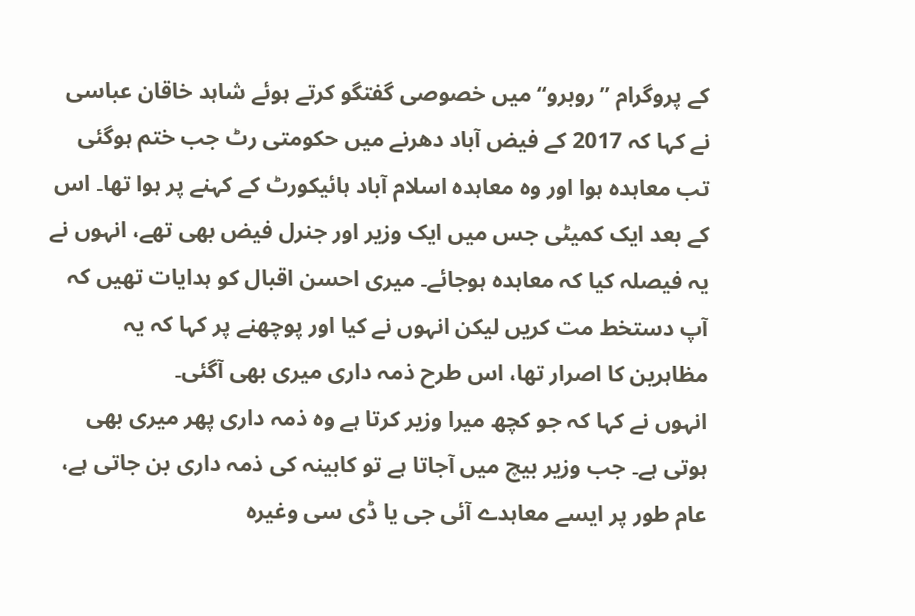کے پروگرام ”روبرو“ میں خصوصی گفتگو کرتے ہوئے شاہد خاقان عباسی نے کہا کہ 2017 کے فیض آباد دھرنے میں حکومتی رٹ جب ختم ہوگئی تب معاہدہ ہوا اور وہ معاہدہ اسلام آباد ہائیکورٹ کے کہنے پر ہوا تھا۔ اس کے بعد ایک کمیٹی جس میں ایک وزیر اور جنرل فیض بھی تھے، انہوں نے یہ فیصلہ کیا کہ معاہدہ ہوجائے۔ میری احسن اقبال کو ہدایات تھیں کہ آپ دستخط مت کریں لیکن انہوں نے کیا اور پوچھنے پر کہا کہ یہ مظاہرین کا اصرار تھا، اس طرح ذمہ داری میری بھی آگئی۔
انہوں نے کہا کہ جو کچھ میرا وزیر کرتا ہے وہ ذمہ داری پھر میری بھی ہوتی ہے۔ جب وزیر بیچ میں آجاتا ہے تو کابینہ کی ذمہ داری بن جاتی ہے، عام طور پر ایسے معاہدے آئی جی یا ڈی سی وغیرہ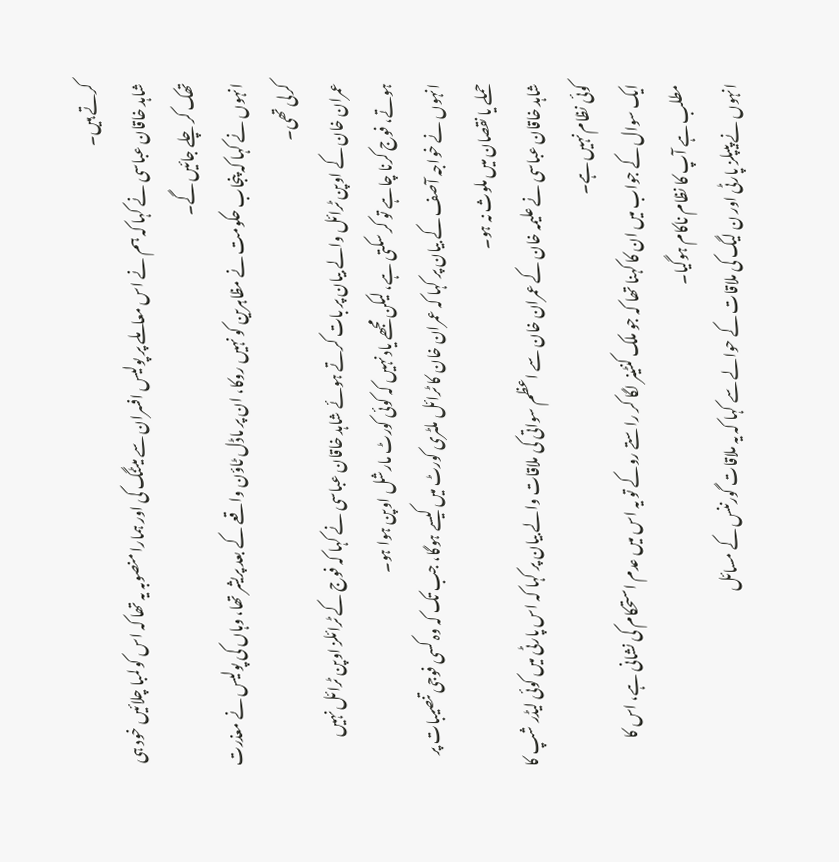کرتے ہیں۔
شاہد خاقان عباسی نے کہا کہ ہم نے اس معاملے پر پولیس افسران سے میٹنگ کی اور ہمارا منصوبہ یہ تھا کہ اس کو لمبا چلائیں خود ہی تھک کر چلے جائیں گے۔
انہوں نے کہا کہ پنجاب حکومت نے مظاہرین کو نہیں روکا، ان پر ماڈل ٹاؤن واقعے کے بعد پریشر تھا، وہاں کی پولیس نے معذرت کرلی تھی۔
عمران خان کے اوپن ٹرائل والے بیان پر بات کرتے ہوئے شاہد خاقان عباسی نے کہا کہ فوج کے ٹرائلز اوپن ٹرائل نہیں ہوتے، فوج کرنا چاہے تو کر سکتی ہے، لیکن مجھے یاد نہیں کہ کوئی کورٹ مارشل اوپن ہوا ہو۔
انہوں نے خواجہ آصف کے بیان پر کہا کہ عمران خان کا ٹرائل ملٹری کورٹ میں کیسے ہوگا، جب تک کہ وہ کسی فوجی تنصیبات پر حملے یا نقصان میں ملوث نہ ہو۔
شاہد خاقان عباسی نے علیمہ خان کے عمران خان سے اعظم سواتی کی ملاقات والے بیان پر کہا کہ اس پارٹی میں کوئی لیڈر شپ کا کوئی نظام نہیں ہے۔
ایک سوال کے جواب میں ان کا کہنا تھا کہ جو ملک کنٹینر لگا کر راستے روکے تو یہ اس میں عدم استحکام کی نشانی ہے، اس کا مطلب ہے آپ کا نظام ناکام ہوگیا۔
انہوں نے پیپلز پارٹی اور ن لیگ کی ملاقات کے حوالے سے کہا کہ یہ ملاقات گورننس کے مسائل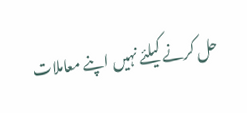حل کرنے کیلئے نہیں اپنے معاملات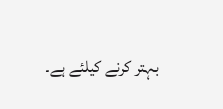بہتر کرنے کیلئے ہے۔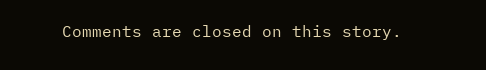Comments are closed on this story.